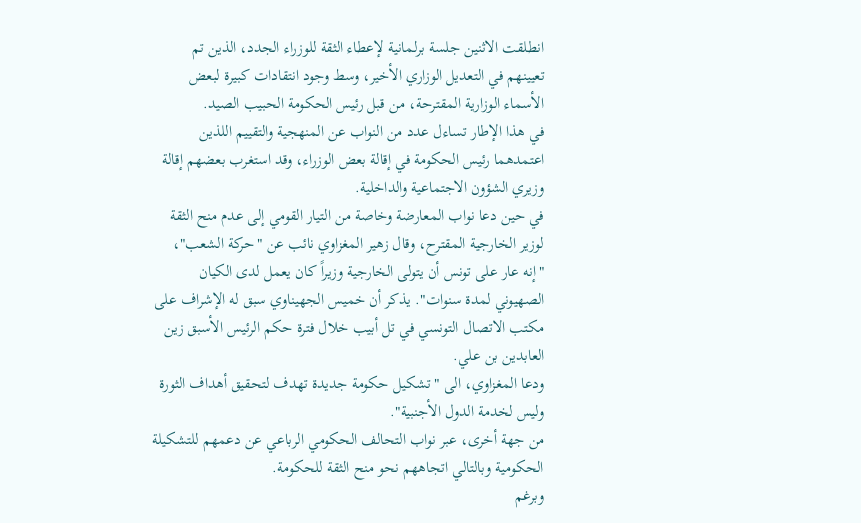انطلقت الاثنين جلسة برلمانية لإعطاء الثقة للوزراء الجدد، الذين تم تعيينهم في التعديل الوزاري الأخير، وسط وجود انتقادات كبيرة لبعض الأسماء الوزارية المقترحة، من قبل رئيس الحكومة الحبيب الصيد.
في هذا الإطار تساءل عدد من النواب عن المنهجية والتقييم اللذين اعتمدهما رئيس الحكومة في إقالة بعض الوزراء، وقد استغرب بعضهم إقالة وزيري الشؤون الاجتماعية والداخلية.
في حين دعا نواب المعارضة وخاصة من التيار القومي إلى عدم منح الثقة لوزير الخارجية المقترح، وقال زهير المغزاوي نائب عن "حركة الشعب"، "إنه عار على تونس أن يتولى الخارجية وزيراً كان يعمل لدى الكيان الصهيوني لمدة سنوات". يذكر أن خميس الجهيناوي سبق له الإشراف على مكتب الاتصال التونسي في تل أبيب خلال فترة حكم الرئيس الأسبق زين العابدين بن علي.
ودعا المغزاوي، الى "تشكيل حكومة جديدة تهدف لتحقيق أهداف الثورة وليس لخدمة الدول الأجنبية".
من جهة أخرى، عبر نواب التحالف الحكومي الرباعي عن دعمهم للتشكيلة الحكومية وبالتالي اتجاههم نحو منح الثقة للحكومة.
وبرغم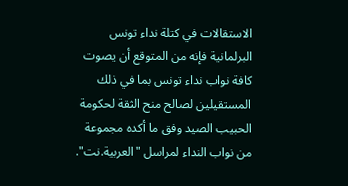الاستقالات في كتلة نداء تونس البرلمانية فإنه من المتوقع أن يصوت كافة نواب نداء تونس بما في ذلك المستقيلين لصالح منح الثقة لحكومة الحبيب الصيد وفق ما أكده مجموعة من نواب النداء لمراسل "العربية.نت".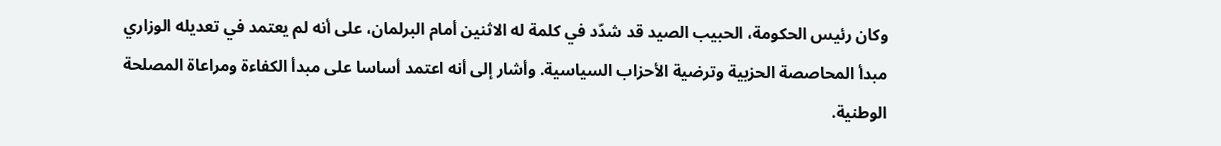وكان رئيس الحكومة، الحبيب الصيد قد شدّد في كلمة له الاثنين أمام البرلمان، على أنه لم يعتمد في تعديله الوزاري مبدأ المحاصصة الحزبية وترضية الأحزاب السياسية. وأشار إلى أنه اعتمد أساسا على مبدأ الكفاءة ومراعاة المصلحة الوطنية.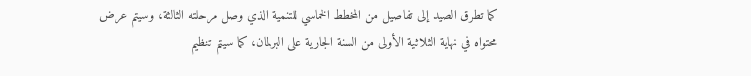كما تطرق الصيد إلى تفاصيل من المخطط الخماسي للتنمية الذي وصل مرحلته الثالثة، وسيتم عرض محتواه في نهاية الثلاثية الأولى من السنة الجارية على البرلمان، كما سيتم تنظيم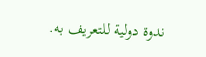ندوة دولية للتعريف به.